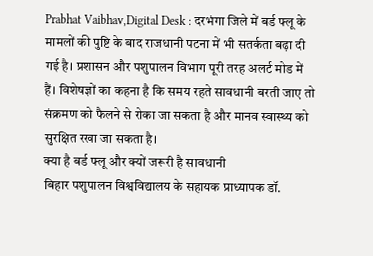Prabhat Vaibhav,Digital Desk : दरभंगा जिले में बर्ड फ्लू के मामलों की पुष्टि के बाद राजधानी पटना में भी सतर्कता बढ़ा दी गई है। प्रशासन और पशुपालन विभाग पूरी तरह अलर्ट मोड में हैं। विशेषज्ञों का कहना है कि समय रहते सावधानी बरती जाए तो संक्रमण को फैलने से रोका जा सकता है और मानव स्वास्थ्य को सुरक्षित रखा जा सकता है।
क्या है बर्ड फ्लू और क्यों जरूरी है सावधानी
बिहार पशुपालन विश्वविद्यालय के सहायक प्राध्यापक डॉ.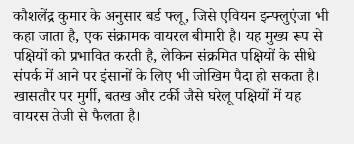कौशलेंद्र कुमार के अनुसार बर्ड फ्लू, जिसे एवियन इन्फ्लुएंजा भी कहा जाता है, एक संक्रामक वायरल बीमारी है। यह मुख्य रूप से पक्षियों को प्रभावित करती है, लेकिन संक्रमित पक्षियों के सीधे संपर्क में आने पर इंसानों के लिए भी जोखिम पैदा हो सकता है। खासतौर पर मुर्गी, बतख और टर्की जैसे घरेलू पक्षियों में यह वायरस तेजी से फैलता है।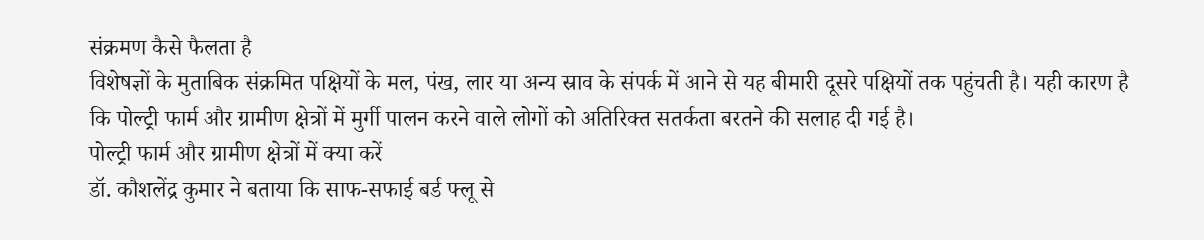संक्रमण कैसे फैलता है
विशेषज्ञों के मुताबिक संक्रमित पक्षियों के मल, पंख, लार या अन्य स्राव के संपर्क में आने से यह बीमारी दूसरे पक्षियों तक पहुंचती है। यही कारण है कि पोल्ट्री फार्म और ग्रामीण क्षेत्रों में मुर्गी पालन करने वाले लोगों को अतिरिक्त सतर्कता बरतने की सलाह दी गई है।
पोल्ट्री फार्म और ग्रामीण क्षेत्रों में क्या करें
डॉ. कौशलेंद्र कुमार ने बताया कि साफ-सफाई बर्ड फ्लू से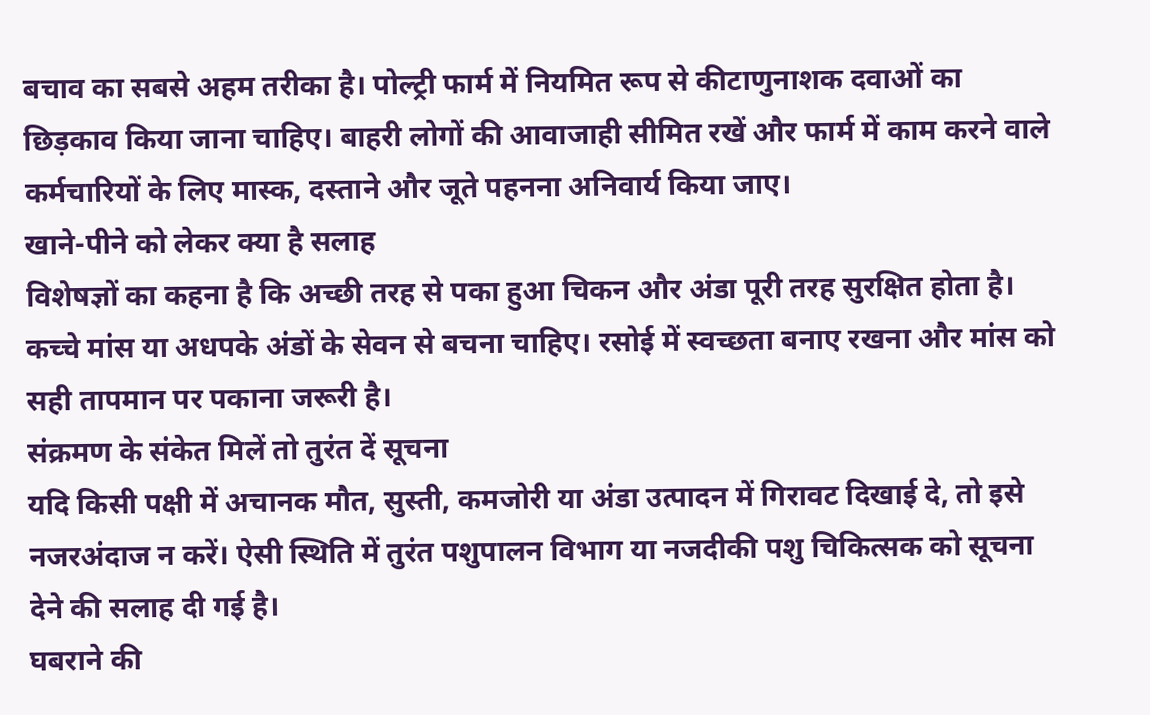बचाव का सबसे अहम तरीका है। पोल्ट्री फार्म में नियमित रूप से कीटाणुनाशक दवाओं का छिड़काव किया जाना चाहिए। बाहरी लोगों की आवाजाही सीमित रखें और फार्म में काम करने वाले कर्मचारियों के लिए मास्क, दस्ताने और जूते पहनना अनिवार्य किया जाए।
खाने-पीने को लेकर क्या है सलाह
विशेषज्ञों का कहना है कि अच्छी तरह से पका हुआ चिकन और अंडा पूरी तरह सुरक्षित होता है। कच्चे मांस या अधपके अंडों के सेवन से बचना चाहिए। रसोई में स्वच्छता बनाए रखना और मांस को सही तापमान पर पकाना जरूरी है।
संक्रमण के संकेत मिलें तो तुरंत दें सूचना
यदि किसी पक्षी में अचानक मौत, सुस्ती, कमजोरी या अंडा उत्पादन में गिरावट दिखाई दे, तो इसे नजरअंदाज न करें। ऐसी स्थिति में तुरंत पशुपालन विभाग या नजदीकी पशु चिकित्सक को सूचना देने की सलाह दी गई है।
घबराने की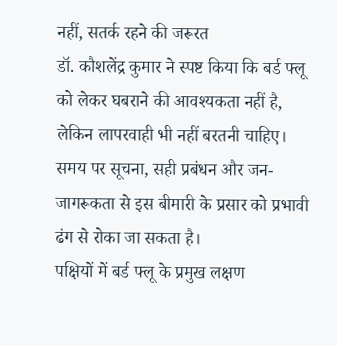नहीं, सतर्क रहने की जरूरत
डॉ. कौशलेंद्र कुमार ने स्पष्ट किया कि बर्ड फ्लू को लेकर घबराने की आवश्यकता नहीं है, लेकिन लापरवाही भी नहीं बरतनी चाहिए। समय पर सूचना, सही प्रबंधन और जन-जागरूकता से इस बीमारी के प्रसार को प्रभावी ढंग से रोका जा सकता है।
पक्षियों में बर्ड फ्लू के प्रमुख लक्षण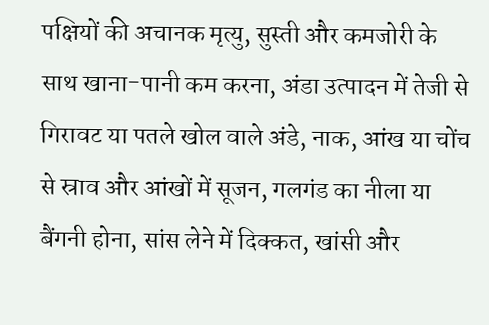पक्षियों की अचानक मृत्यु, सुस्ती और कमजोरी के साथ खाना-पानी कम करना, अंडा उत्पादन में तेजी से गिरावट या पतले खोल वाले अंडे, नाक, आंख या चोंच से स्राव और आंखों में सूजन, गलगंड का नीला या बैंगनी होना, सांस लेने में दिक्कत, खांसी और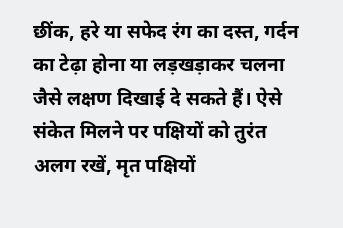छींक, हरे या सफेद रंग का दस्त, गर्दन का टेढ़ा होना या लड़खड़ाकर चलना जैसे लक्षण दिखाई दे सकते हैं। ऐसे संकेत मिलने पर पक्षियों को तुरंत अलग रखें, मृत पक्षियों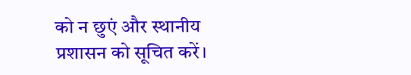को न छुएं और स्थानीय प्रशासन को सूचित करें।